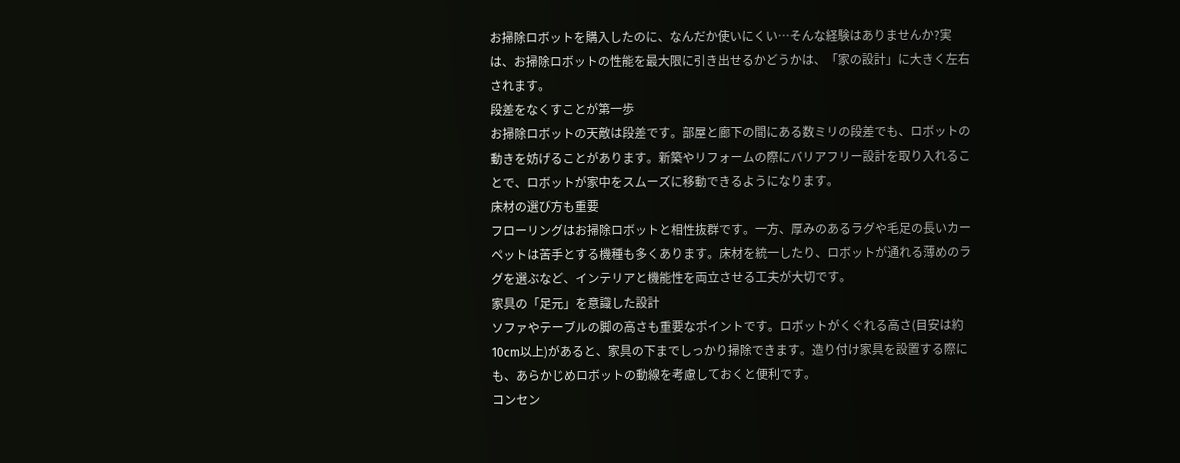お掃除ロボットを購入したのに、なんだか使いにくい…そんな経験はありませんか?実は、お掃除ロボットの性能を最大限に引き出せるかどうかは、「家の設計」に大きく左右されます。
段差をなくすことが第一歩
お掃除ロボットの天敵は段差です。部屋と廊下の間にある数ミリの段差でも、ロボットの動きを妨げることがあります。新築やリフォームの際にバリアフリー設計を取り入れることで、ロボットが家中をスムーズに移動できるようになります。
床材の選び方も重要
フローリングはお掃除ロボットと相性抜群です。一方、厚みのあるラグや毛足の長いカーペットは苦手とする機種も多くあります。床材を統一したり、ロボットが通れる薄めのラグを選ぶなど、インテリアと機能性を両立させる工夫が大切です。
家具の「足元」を意識した設計
ソファやテーブルの脚の高さも重要なポイントです。ロボットがくぐれる高さ(目安は約10cm以上)があると、家具の下までしっかり掃除できます。造り付け家具を設置する際にも、あらかじめロボットの動線を考慮しておくと便利です。
コンセン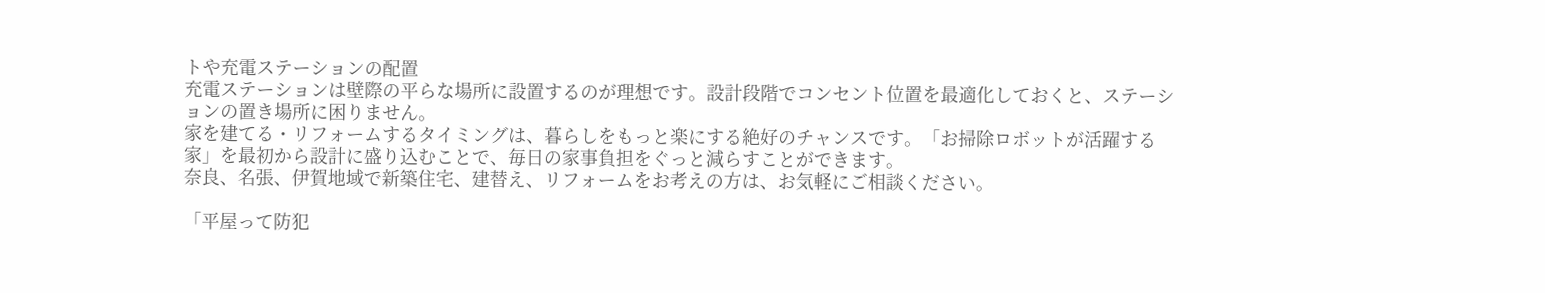トや充電ステーションの配置
充電ステーションは壁際の平らな場所に設置するのが理想です。設計段階でコンセント位置を最適化しておくと、ステーションの置き場所に困りません。
家を建てる・リフォームするタイミングは、暮らしをもっと楽にする絶好のチャンスです。「お掃除ロボットが活躍する家」を最初から設計に盛り込むことで、毎日の家事負担をぐっと減らすことができます。
奈良、名張、伊賀地域で新築住宅、建替え、リフォームをお考えの方は、お気軽にご相談ください。

「平屋って防犯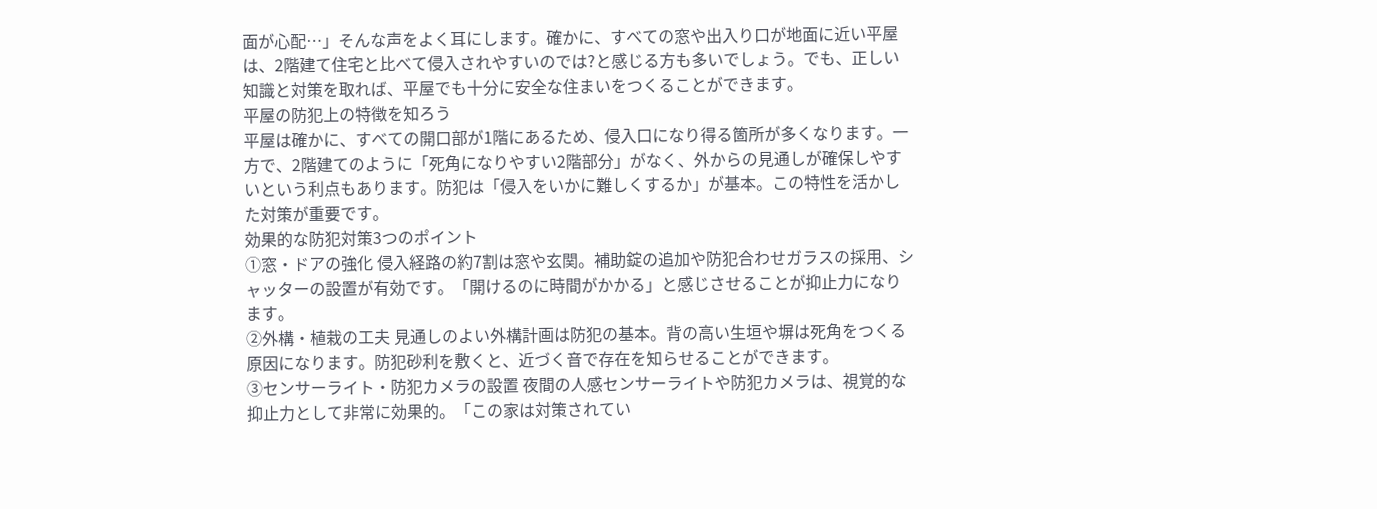面が心配…」そんな声をよく耳にします。確かに、すべての窓や出入り口が地面に近い平屋は、2階建て住宅と比べて侵入されやすいのでは?と感じる方も多いでしょう。でも、正しい知識と対策を取れば、平屋でも十分に安全な住まいをつくることができます。
平屋の防犯上の特徴を知ろう
平屋は確かに、すべての開口部が1階にあるため、侵入口になり得る箇所が多くなります。一方で、2階建てのように「死角になりやすい2階部分」がなく、外からの見通しが確保しやすいという利点もあります。防犯は「侵入をいかに難しくするか」が基本。この特性を活かした対策が重要です。
効果的な防犯対策3つのポイント
①窓・ドアの強化 侵入経路の約7割は窓や玄関。補助錠の追加や防犯合わせガラスの採用、シャッターの設置が有効です。「開けるのに時間がかかる」と感じさせることが抑止力になります。
②外構・植栽の工夫 見通しのよい外構計画は防犯の基本。背の高い生垣や塀は死角をつくる原因になります。防犯砂利を敷くと、近づく音で存在を知らせることができます。
③センサーライト・防犯カメラの設置 夜間の人感センサーライトや防犯カメラは、視覚的な抑止力として非常に効果的。「この家は対策されてい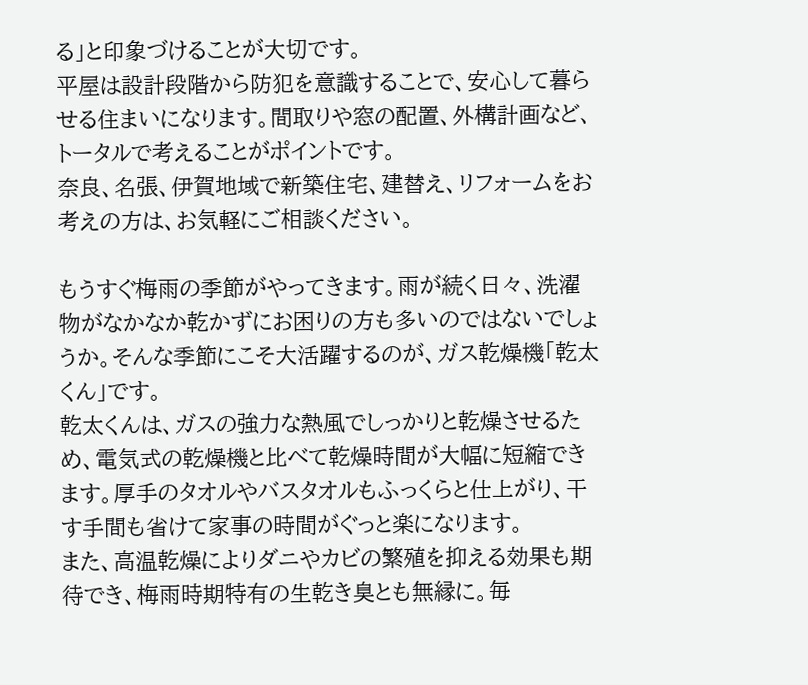る」と印象づけることが大切です。
平屋は設計段階から防犯を意識することで、安心して暮らせる住まいになります。間取りや窓の配置、外構計画など、トータルで考えることがポイントです。
奈良、名張、伊賀地域で新築住宅、建替え、リフォームをお考えの方は、お気軽にご相談ください。

もうすぐ梅雨の季節がやってきます。雨が続く日々、洗濯物がなかなか乾かずにお困りの方も多いのではないでしょうか。そんな季節にこそ大活躍するのが、ガス乾燥機「乾太くん」です。
乾太くんは、ガスの強力な熱風でしっかりと乾燥させるため、電気式の乾燥機と比べて乾燥時間が大幅に短縮できます。厚手のタオルやバスタオルもふっくらと仕上がり、干す手間も省けて家事の時間がぐっと楽になります。
また、高温乾燥によりダニやカビの繁殖を抑える効果も期待でき、梅雨時期特有の生乾き臭とも無縁に。毎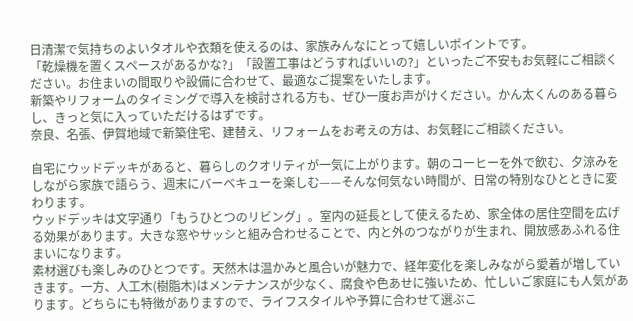日清潔で気持ちのよいタオルや衣類を使えるのは、家族みんなにとって嬉しいポイントです。
「乾燥機を置くスペースがあるかな?」「設置工事はどうすればいいの?」といったご不安もお気軽にご相談ください。お住まいの間取りや設備に合わせて、最適なご提案をいたします。
新築やリフォームのタイミングで導入を検討される方も、ぜひ一度お声がけください。かん太くんのある暮らし、きっと気に入っていただけるはずです。
奈良、名張、伊賀地域で新築住宅、建替え、リフォームをお考えの方は、お気軽にご相談ください。

自宅にウッドデッキがあると、暮らしのクオリティが一気に上がります。朝のコーヒーを外で飲む、夕涼みをしながら家族で語らう、週末にバーベキューを楽しむ——そんな何気ない時間が、日常の特別なひとときに変わります。
ウッドデッキは文字通り「もうひとつのリビング」。室内の延長として使えるため、家全体の居住空間を広げる効果があります。大きな窓やサッシと組み合わせることで、内と外のつながりが生まれ、開放感あふれる住まいになります。
素材選びも楽しみのひとつです。天然木は温かみと風合いが魅力で、経年変化を楽しみながら愛着が増していきます。一方、人工木(樹脂木)はメンテナンスが少なく、腐食や色あせに強いため、忙しいご家庭にも人気があります。どちらにも特徴がありますので、ライフスタイルや予算に合わせて選ぶこ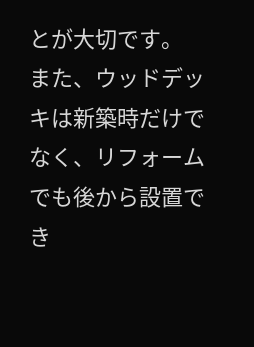とが大切です。
また、ウッドデッキは新築時だけでなく、リフォームでも後から設置でき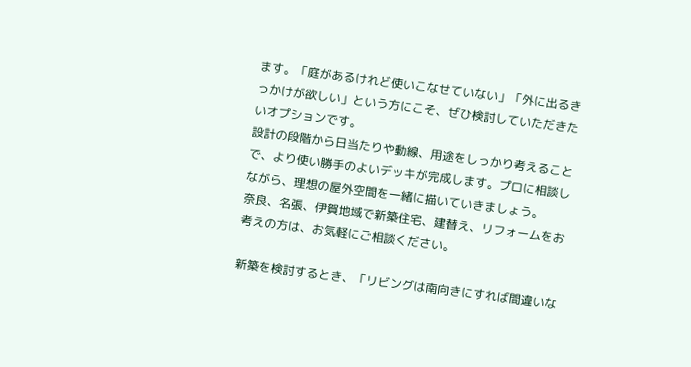ます。「庭があるけれど使いこなせていない」「外に出るきっかけが欲しい」という方にこそ、ぜひ検討していただきたいオプションです。
設計の段階から日当たりや動線、用途をしっかり考えることで、より使い勝手のよいデッキが完成します。プロに相談しながら、理想の屋外空間を一緒に描いていきましょう。
奈良、名張、伊賀地域で新築住宅、建替え、リフォームをお考えの方は、お気軽にご相談ください。

新築を検討するとき、「リビングは南向きにすれば間違いな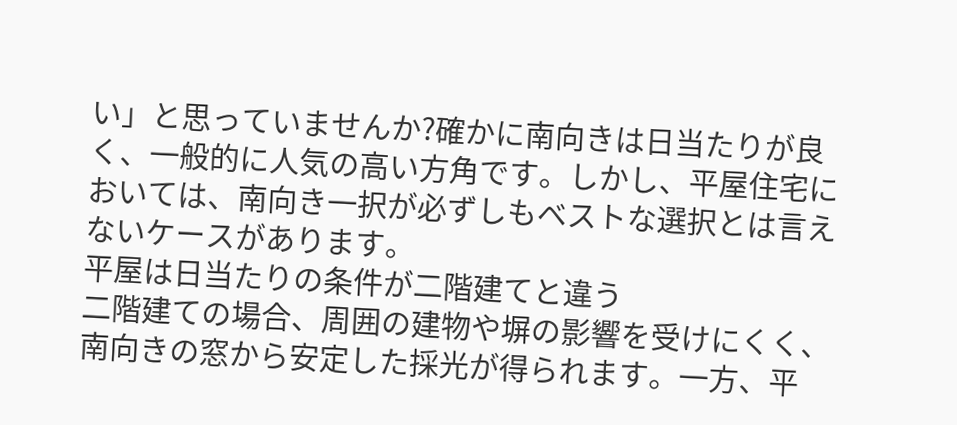い」と思っていませんか?確かに南向きは日当たりが良く、一般的に人気の高い方角です。しかし、平屋住宅においては、南向き一択が必ずしもベストな選択とは言えないケースがあります。
平屋は日当たりの条件が二階建てと違う
二階建ての場合、周囲の建物や塀の影響を受けにくく、南向きの窓から安定した採光が得られます。一方、平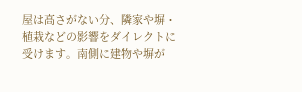屋は高さがない分、隣家や塀・植栽などの影響をダイレクトに受けます。南側に建物や塀が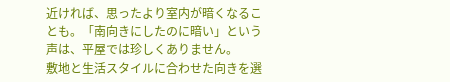近ければ、思ったより室内が暗くなることも。「南向きにしたのに暗い」という声は、平屋では珍しくありません。
敷地と生活スタイルに合わせた向きを選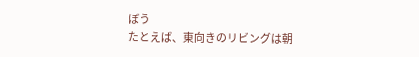ぼう
たとえば、東向きのリビングは朝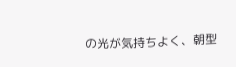の光が気持ちよく、朝型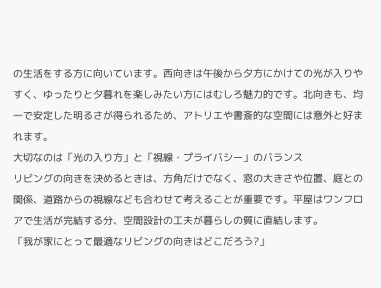の生活をする方に向いています。西向きは午後から夕方にかけての光が入りやすく、ゆったりと夕暮れを楽しみたい方にはむしろ魅力的です。北向きも、均一で安定した明るさが得られるため、アトリエや書斎的な空間には意外と好まれます。
大切なのは「光の入り方」と「視線・プライバシー」のバランス
リビングの向きを決めるときは、方角だけでなく、窓の大きさや位置、庭との関係、道路からの視線なども合わせて考えることが重要です。平屋はワンフロアで生活が完結する分、空間設計の工夫が暮らしの質に直結します。
「我が家にとって最適なリビングの向きはどこだろう?」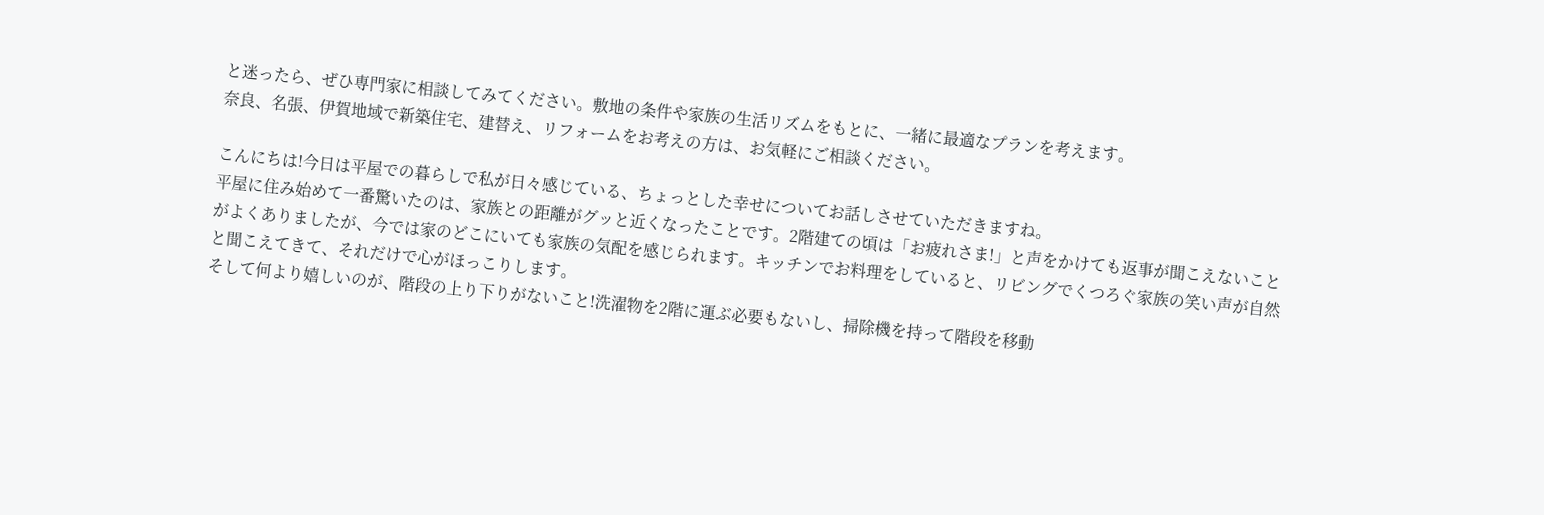と迷ったら、ぜひ専門家に相談してみてください。敷地の条件や家族の生活リズムをもとに、一緒に最適なプランを考えます。
奈良、名張、伊賀地域で新築住宅、建替え、リフォームをお考えの方は、お気軽にご相談ください。

こんにちは!今日は平屋での暮らしで私が日々感じている、ちょっとした幸せについてお話しさせていただきますね。
平屋に住み始めて一番驚いたのは、家族との距離がグッと近くなったことです。2階建ての頃は「お疲れさま!」と声をかけても返事が聞こえないことがよくありましたが、今では家のどこにいても家族の気配を感じられます。キッチンでお料理をしていると、リビングでくつろぐ家族の笑い声が自然と聞こえてきて、それだけで心がほっこりします。
そして何より嬉しいのが、階段の上り下りがないこと!洗濯物を2階に運ぶ必要もないし、掃除機を持って階段を移動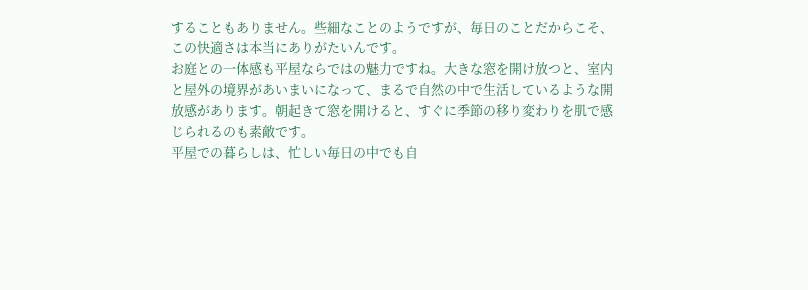することもありません。些細なことのようですが、毎日のことだからこそ、この快適さは本当にありがたいんです。
お庭との一体感も平屋ならではの魅力ですね。大きな窓を開け放つと、室内と屋外の境界があいまいになって、まるで自然の中で生活しているような開放感があります。朝起きて窓を開けると、すぐに季節の移り変わりを肌で感じられるのも素敵です。
平屋での暮らしは、忙しい毎日の中でも自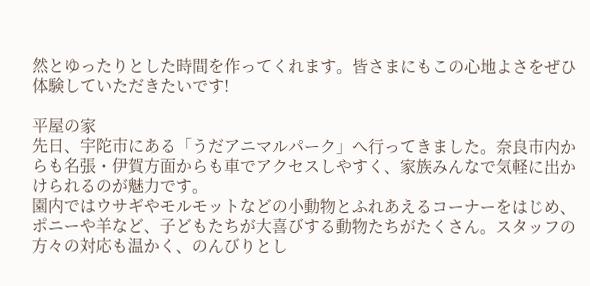然とゆったりとした時間を作ってくれます。皆さまにもこの心地よさをぜひ体験していただきたいです!

平屋の家
先日、宇陀市にある「うだアニマルパーク」へ行ってきました。奈良市内からも名張・伊賀方面からも車でアクセスしやすく、家族みんなで気軽に出かけられるのが魅力です。
園内ではウサギやモルモットなどの小動物とふれあえるコーナーをはじめ、ポニーや羊など、子どもたちが大喜びする動物たちがたくさん。スタッフの方々の対応も温かく、のんびりとし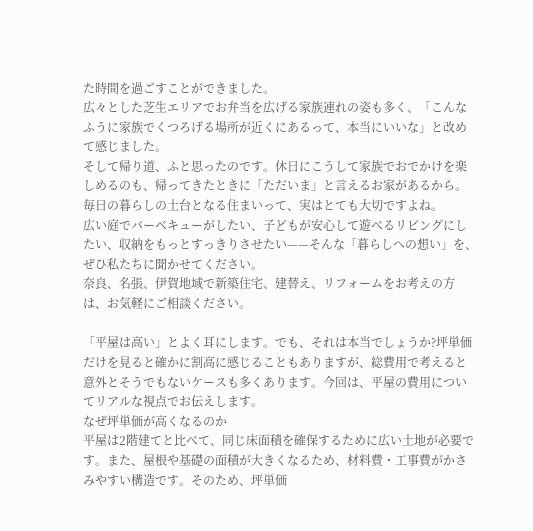た時間を過ごすことができました。
広々とした芝生エリアでお弁当を広げる家族連れの姿も多く、「こんなふうに家族でくつろげる場所が近くにあるって、本当にいいな」と改めて感じました。
そして帰り道、ふと思ったのです。休日にこうして家族でおでかけを楽しめるのも、帰ってきたときに「ただいま」と言えるお家があるから。毎日の暮らしの土台となる住まいって、実はとても大切ですよね。
広い庭でバーベキューがしたい、子どもが安心して遊べるリビングにしたい、収納をもっとすっきりさせたい——そんな「暮らしへの想い」を、ぜひ私たちに聞かせてください。
奈良、名張、伊賀地域で新築住宅、建替え、リフォームをお考えの方は、お気軽にご相談ください。

「平屋は高い」とよく耳にします。でも、それは本当でしょうか?坪単価だけを見ると確かに割高に感じることもありますが、総費用で考えると意外とそうでもないケースも多くあります。今回は、平屋の費用についてリアルな視点でお伝えします。
なぜ坪単価が高くなるのか
平屋は2階建てと比べて、同じ床面積を確保するために広い土地が必要です。また、屋根や基礎の面積が大きくなるため、材料費・工事費がかさみやすい構造です。そのため、坪単価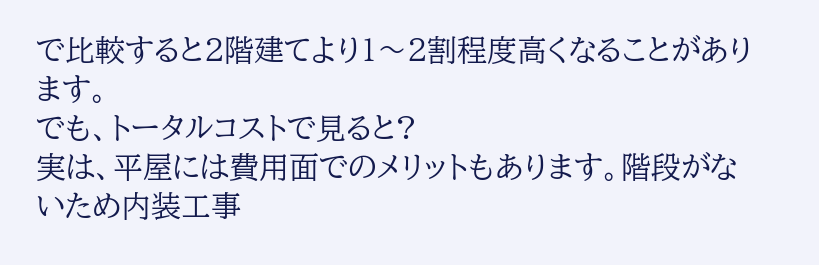で比較すると2階建てより1〜2割程度高くなることがあります。
でも、トータルコストで見ると?
実は、平屋には費用面でのメリットもあります。階段がないため内装工事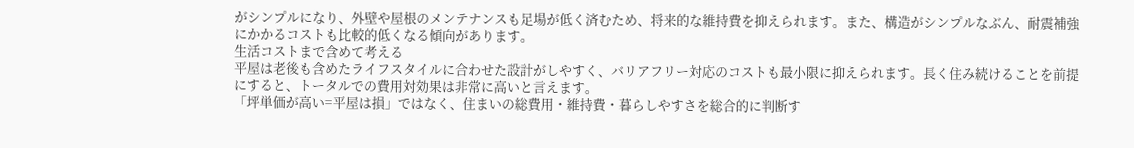がシンプルになり、外壁や屋根のメンテナンスも足場が低く済むため、将来的な維持費を抑えられます。また、構造がシンプルなぶん、耐震補強にかかるコストも比較的低くなる傾向があります。
生活コストまで含めて考える
平屋は老後も含めたライフスタイルに合わせた設計がしやすく、バリアフリー対応のコストも最小限に抑えられます。長く住み続けることを前提にすると、トータルでの費用対効果は非常に高いと言えます。
「坪単価が高い=平屋は損」ではなく、住まいの総費用・維持費・暮らしやすさを総合的に判断す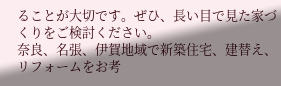ることが大切です。ぜひ、長い目で見た家づくりをご検討ください。
奈良、名張、伊賀地域で新築住宅、建替え、リフォームをお考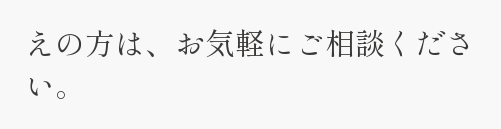えの方は、お気軽にご相談ください。